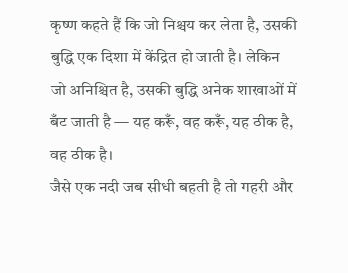कृष्ण कहते हैं कि जो निश्चय कर लेता है, उसकी बुद्धि एक दिशा में केंद्रित हो जाती है। लेकिन जो अनिश्चित है, उसकी बुद्धि अनेक शाखाओं में बँट जाती है — यह करूँ, वह करूँ, यह ठीक है, वह ठीक है।
जैसे एक नदी जब सीधी बहती है तो गहरी और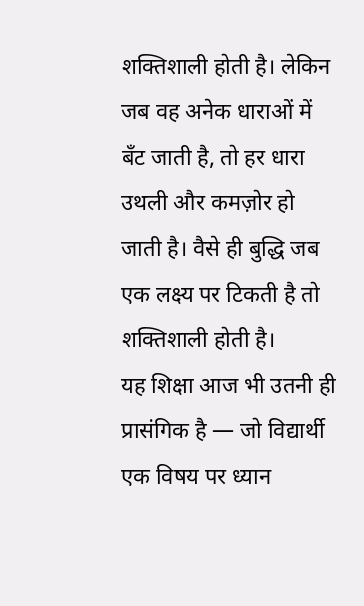शक्तिशाली होती है। लेकिन जब वह अनेक धाराओं में बँट जाती है, तो हर धारा उथली और कमज़ोर हो जाती है। वैसे ही बुद्धि जब एक लक्ष्य पर टिकती है तो शक्तिशाली होती है।
यह शिक्षा आज भी उतनी ही प्रासंगिक है — जो विद्यार्थी एक विषय पर ध्यान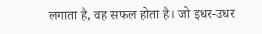लगाता है, वह सफल होता है। जो इधर-उधर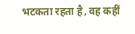भटकता रहता है, वह कहीं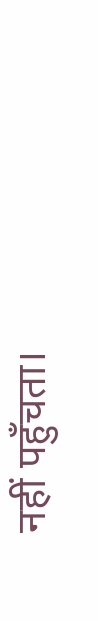नहीं पहुँचता।